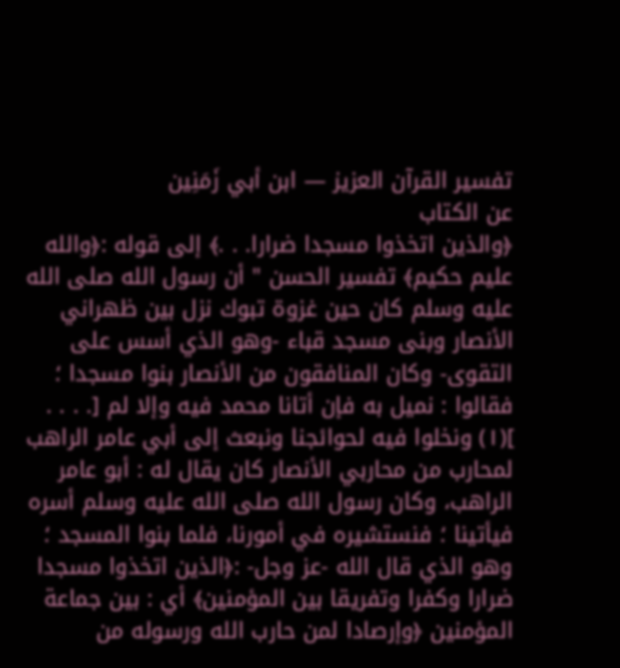تفسير القرآن العزيز — ابن أبي زَمَنِين
عن الكتاب
﴿والذين اتخذوا مسجدا ضرارا. . .﴾ إلى قوله :﴿والله عليم حكيم﴾ تفسير الحسن " أن رسول الله صلى الله عليه وسلم كان حين غزوة تبوك نزل بين ظهراني الأنصار وبنى مسجد قباء -وهو الذي أسس على التقوى- وكان المنافقون من الأنصار بنوا مسجدا ؛ فقالوا : نميل به فإن أتانا محمد فيه وإلا لم [. . . . ](١) ونخلوا فيه لحوائجنا ونبعث إلى أبي عامر الراهب لمحارب من محاربي الأنصار كان يقال له : أبو عامر الراهب، وكان رسول الله صلى الله عليه وسلم أسره فيأتينا ؛ فنستشيره في أمورنا، فلما بنوا المسجد ؛ وهو الذي قال الله -عز وجل- :﴿الذين اتخذوا مسجدا ضرارا وكفرا وتفريقا بين المؤمنين﴾ أي : بين جماعة المؤمنين ﴿وإرصادا لمن حارب الله ورسوله من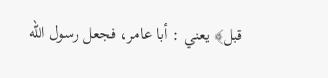قبل﴾ يعني : أبا عامر، فجعل رسول الله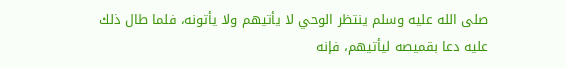صلى الله عليه وسلم ينتظر الوحي لا يأتيهم ولا يأتونه، فلما طال ذلك عليه دعا بقميصه ليأتيهم، فإنه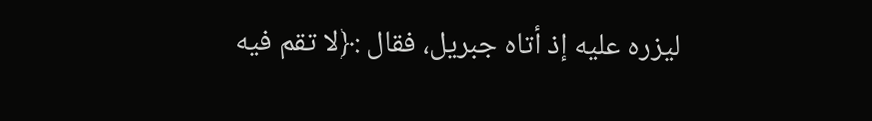ليزره عليه إذ أتاه جبريل، فقال :﴿لا تقم فيه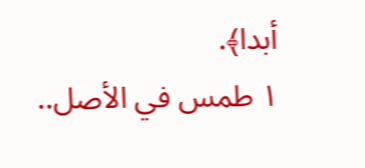أبدا﴾.
١ طمس في الأصل..